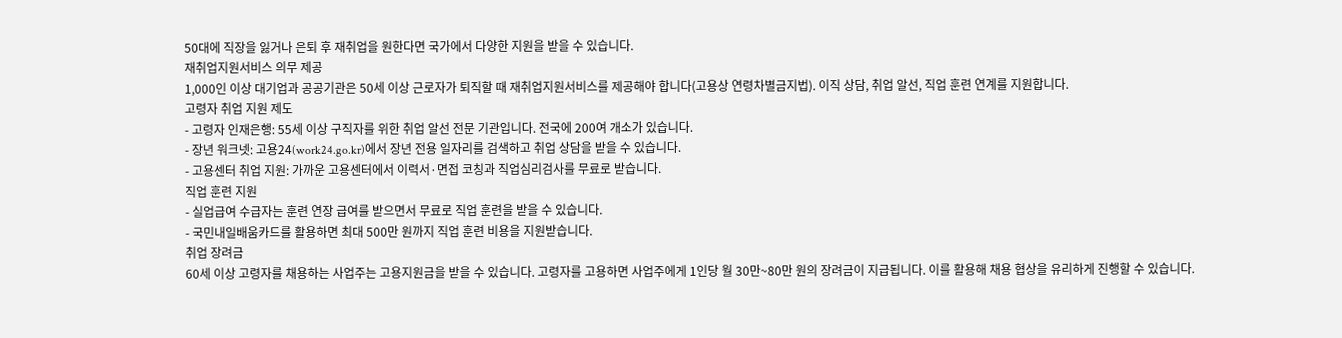50대에 직장을 잃거나 은퇴 후 재취업을 원한다면 국가에서 다양한 지원을 받을 수 있습니다.
재취업지원서비스 의무 제공
1,000인 이상 대기업과 공공기관은 50세 이상 근로자가 퇴직할 때 재취업지원서비스를 제공해야 합니다(고용상 연령차별금지법). 이직 상담, 취업 알선, 직업 훈련 연계를 지원합니다.
고령자 취업 지원 제도
- 고령자 인재은행: 55세 이상 구직자를 위한 취업 알선 전문 기관입니다. 전국에 200여 개소가 있습니다.
- 장년 워크넷: 고용24(work24.go.kr)에서 장년 전용 일자리를 검색하고 취업 상담을 받을 수 있습니다.
- 고용센터 취업 지원: 가까운 고용센터에서 이력서·면접 코칭과 직업심리검사를 무료로 받습니다.
직업 훈련 지원
- 실업급여 수급자는 훈련 연장 급여를 받으면서 무료로 직업 훈련을 받을 수 있습니다.
- 국민내일배움카드를 활용하면 최대 500만 원까지 직업 훈련 비용을 지원받습니다.
취업 장려금
60세 이상 고령자를 채용하는 사업주는 고용지원금을 받을 수 있습니다. 고령자를 고용하면 사업주에게 1인당 월 30만~80만 원의 장려금이 지급됩니다. 이를 활용해 채용 협상을 유리하게 진행할 수 있습니다.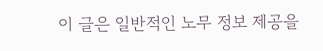이 글은 일반적인 노무 정보 제공을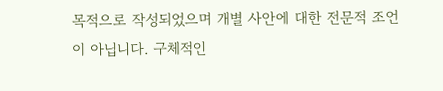목적으로 작성되었으며 개별 사안에 대한 전문적 조언이 아닙니다. 구체적인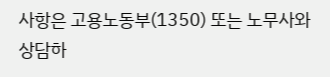사항은 고용노동부(1350) 또는 노무사와 상담하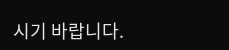시기 바랍니다.